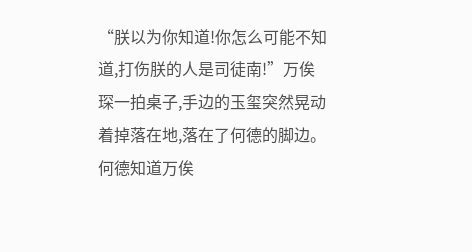“朕以为你知道!你怎么可能不知道,打伤朕的人是司徒南!”万俟琛一拍桌子,手边的玉玺突然晃动着掉落在地,落在了何德的脚边。
何德知道万俟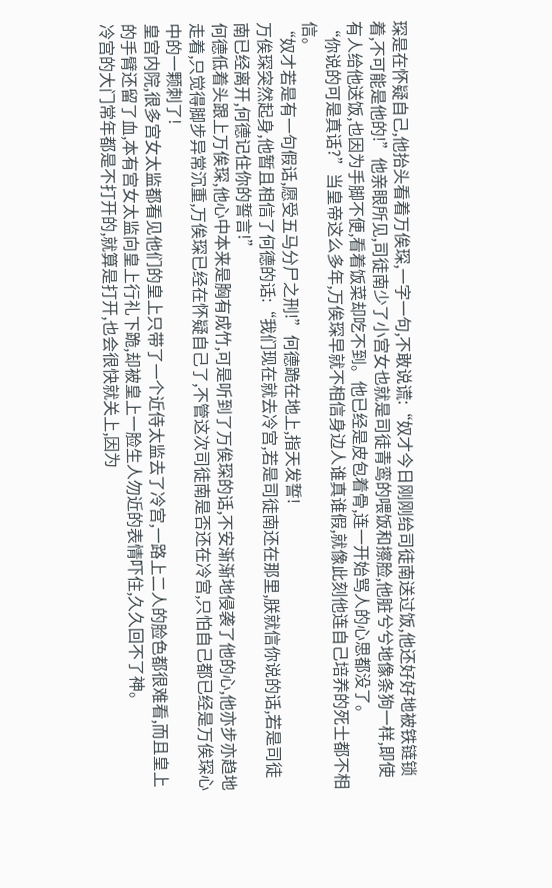琛是在怀疑自己,他抬头看着万俟琛,一字一句,不敢说谎:“奴才今日刚刚给司徒南送过饭,他还好好地被铁链锁着,不可能是他的!”他亲眼所见,司徒南少了小宫女也就是司徒青鸾的喂饭和擦脸,他脏兮兮地像条狗一样,即使有人给他送饭,也因为手脚不便,看着饭菜却吃不到。他已经是皮包着骨,连一开始骂人的心思都没了。
“你说的可是真话?”当皇帝这么多年,万俟琛早就不相信身边人谁真谁假,就像此刻他连自己培养的死士都不相信。
“奴才若是有一句假话,愿受五马分尸之刑!”何德跪在地上,指天发誓!
万俟琛突然起身,他暂且相信了何德的话:“我们现在就去冷宫,若是司徒南还在那里,朕就信你说的话,若是司徒南已经离开,何德记住你的誓言!”
何德低着头跟上万俟琛,他心中本来是胸有成竹,可是听到了万俟琛的话,不安渐渐地侵袭了他的心,他亦步亦趋地走着,只觉得脚步异常沉重,万俟琛已经在怀疑自己了,不管这次司徒南是否还在冷宫,只怕自己都已经是万俟琛心中的一颗刺了!
皇宫内院,很多宫女太监都看见他们的皇上只带了一个近侍太监去了冷宫,一路上二人的脸色都很难看,而且皇上的手臂还留了血,本有宫女太监向皇上行礼下跪,却被皇上一脸生人勿近的表情吓住,久久回不了神。
冷宫的大门常年都是不打开的,就算是打开,也会很快就关上,因为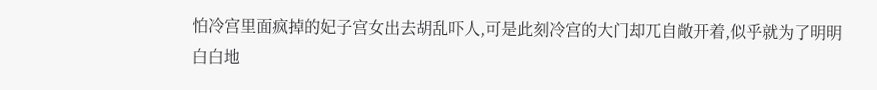怕冷宫里面疯掉的妃子宫女出去胡乱吓人,可是此刻冷宫的大门却兀自敞开着,似乎就为了明明白白地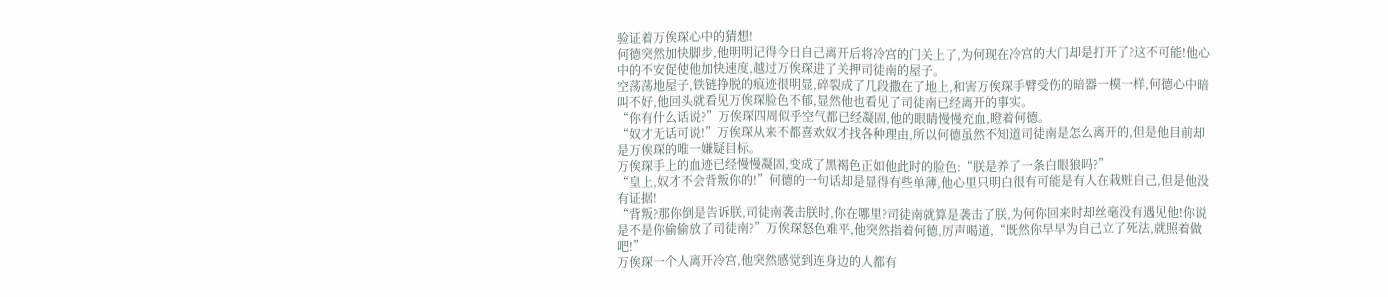验证着万俟琛心中的猜想!
何德突然加快脚步,他明明记得今日自己离开后将冷宫的门关上了,为何现在冷宫的大门却是打开了?这不可能!他心中的不安促使他加快速度,越过万俟琛进了关押司徒南的屋子。
空荡荡地屋子,铁链挣脱的痕迹很明显,碎裂成了几段撒在了地上,和害万俟琛手臂受伤的暗器一模一样,何德心中暗叫不好,他回头就看见万俟琛脸色不郁,显然他也看见了司徒南已经离开的事实。
“你有什么话说?”万俟琛四周似乎空气都已经凝固,他的眼睛慢慢充血,瞪着何德。
“奴才无话可说!”万俟琛从来不都喜欢奴才找各种理由,所以何德虽然不知道司徒南是怎么离开的,但是他目前却是万俟琛的唯一嫌疑目标。
万俟琛手上的血迹已经慢慢凝固,变成了黑褐色正如他此时的脸色:“朕是养了一条白眼狼吗?”
“皇上,奴才不会背叛你的!”何德的一句话却是显得有些单薄,他心里只明白很有可能是有人在栽赃自己,但是他没有证据!
“背叛?那你倒是告诉朕,司徒南袭击朕时,你在哪里?司徒南就算是袭击了朕,为何你回来时却丝毫没有遇见他!你说是不是你偷偷放了司徒南?”万俟琛怒色难平,他突然指着何德,厉声喝道,“既然你早早为自己立了死法,就照着做吧!”
万俟琛一个人离开冷宫,他突然感觉到连身边的人都有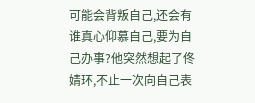可能会背叛自己,还会有谁真心仰慕自己,要为自己办事?他突然想起了佟婧环,不止一次向自己表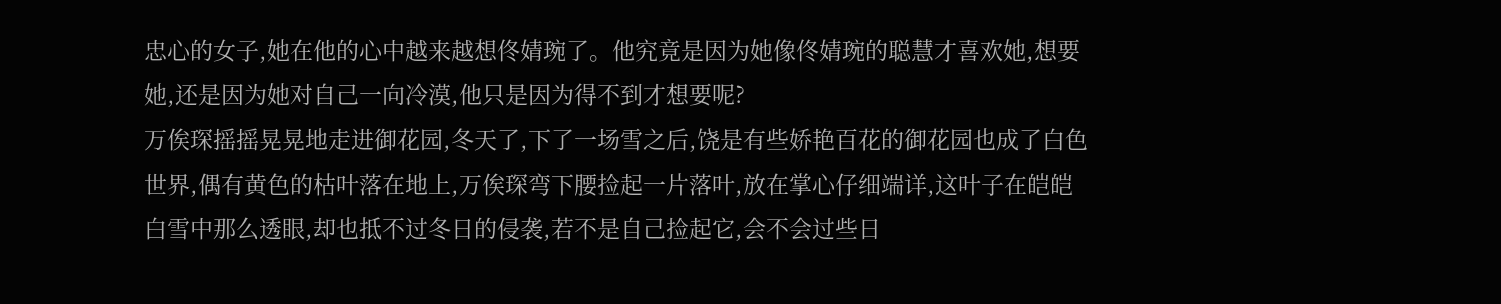忠心的女子,她在他的心中越来越想佟婧琬了。他究竟是因为她像佟婧琬的聪慧才喜欢她,想要她,还是因为她对自己一向冷漠,他只是因为得不到才想要呢?
万俟琛摇摇晃晃地走进御花园,冬天了,下了一场雪之后,饶是有些娇艳百花的御花园也成了白色世界,偶有黄色的枯叶落在地上,万俟琛弯下腰捡起一片落叶,放在掌心仔细端详,这叶子在皑皑白雪中那么透眼,却也抵不过冬日的侵袭,若不是自己捡起它,会不会过些日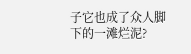子它也成了众人脚下的一滩烂泥?